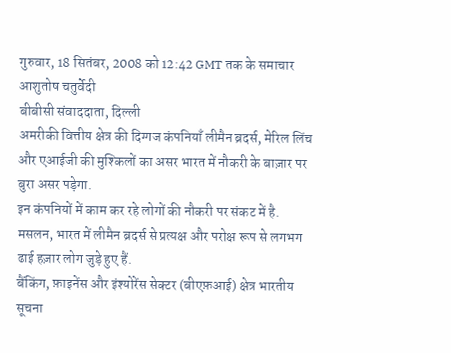गुरुवार, 18 सितंबर, 2008 को 12:42 GMT तक के समाचार
आशुतोष चतुर्वेदी
बीबीसी संवाददाता, दिल्ली
अमरीकी वित्तीय क्षेत्र की दिग्गज कंपनियाँ लीमैन ब्रदर्स, मेरिल लिंच और एआईजी की मुश्किलों का असर भारत में नौकरी के बाज़ार पर बुरा असर पड़ेगा.
इन कंपनियों में काम कर रहे लोगों की नौकरी पर संकट में है. मसलन, भारत में लीमैन ब्रदर्स से प्रत्यक्ष और परोक्ष रूप से लगभग ढाई हज़ार लोग जुड़े हुए हैं.
बैंकिंग, फ़ाइनेंस और इंश्योरेंस सेक्टर (बीएफ़आई) क्षेत्र भारतीय सूचना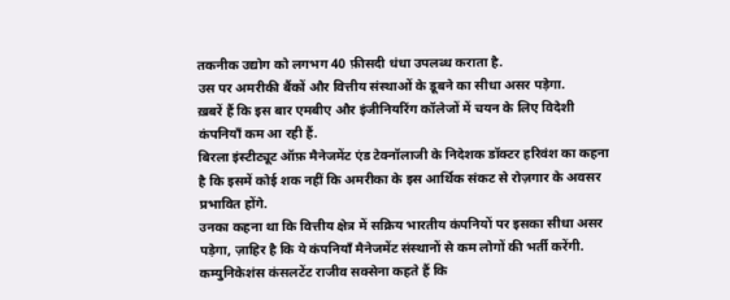तकनीक उद्योग को लगभग 40 फ़ीसदी धंधा उपलब्ध कराता है.
उस पर अमरीकी बैंकों और वित्तीय संस्थाओं के डूबने का सीधा असर पड़ेगा.
ख़बरें हैं कि इस बार एमबीए और इंजीनियरिंग कॉलेजों में चयन के लिए विदेशी कंपनियाँ कम आ रही हैं.
बिरला इंस्टीट्यूट ऑफ़ मैनेजमेंट एंड टेक्नॉलाजी के निदेशक डॉक्टर हरिवंश का कहना है कि इसमें कोई शक नहीं कि अमरीका के इस आर्थिक संकट से रोज़गार के अवसर प्रभावित होंगे.
उनका कहना था कि वित्तीय क्षेत्र में सक्रिय भारतीय कंपनियों पर इसका सीधा असर पड़ेगा, ज़ाहिर है कि ये कंपनियाँ मैनेजमेंट संस्थानों से कम लोगों की भर्ती करेंगी.
कम्युनिकेशंस कंसलटेंट राजीव सक्सेना कहते हैं कि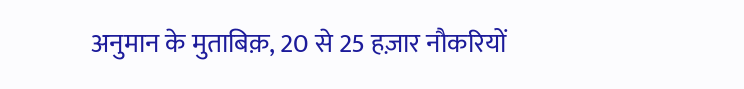अनुमान के मुताबिक़, 20 से 25 हज़ार नौकरियों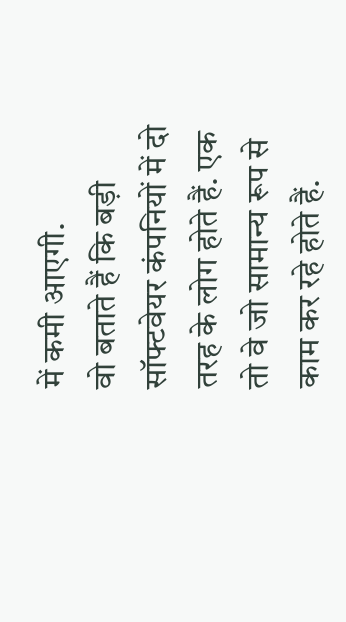में कमी आएगी.
वो बताते हैं कि बड़ी सॉफ्टवेयर कंपनियों में दो तरह के लोग होते हैं. एक तो वे जो सामान्य रूप से काम कर रहे होते हैं.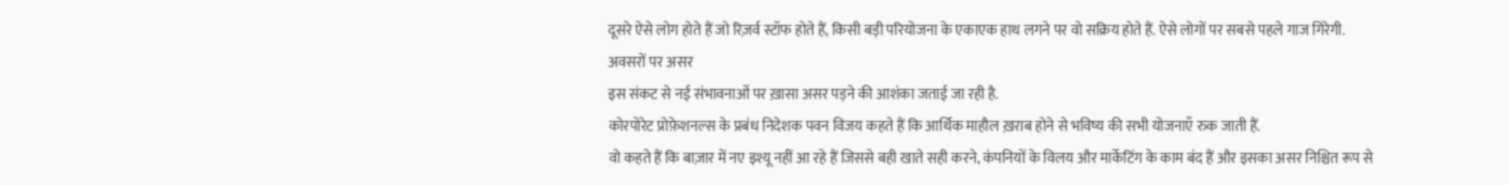दूसरे ऐसे लोग होते हैं जो रिज़र्व स्टॉफ होते हैं, किसी बड़ी परियोजना के एकाएक हाथ लगने पर वो सक्रिय होते हैं. ऐसे लोगों पर सबसे पहले गाज गिरेगी.
अवसरों पर असर
इस संकट से नई संभावनाओं पर ख़ासा असर पड़ने की आशंका जताई जा रही है.
कोरपोरेट प्रोफ़ेशनल्स के प्रबंध निदेशक पवन विजय कहते हैं कि आर्थिक माहौल ख़राब होने से भविष्य की सभी योजनाएँ रुक जाती हैं.
वो कहते हैं कि बाज़ार में नए इश्यू नहीं आ रहे हैं जिससे बही खाते सही करने, कंपनियों के विलय और मार्केटिंग के काम बंद हैं और इसका असर निश्चित रूप से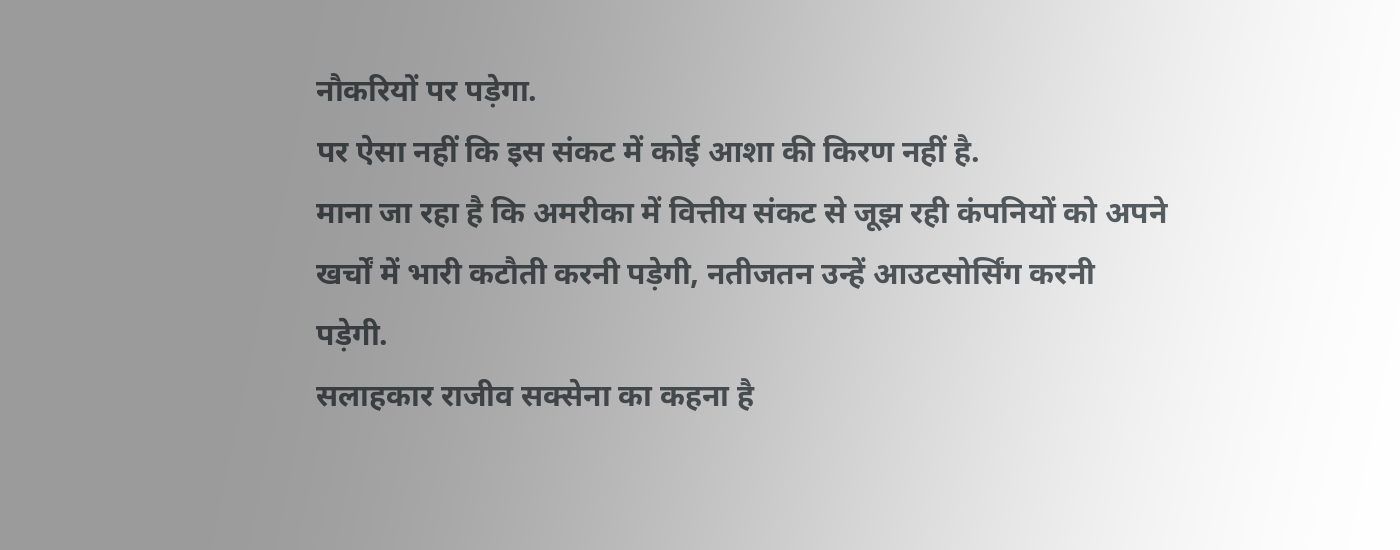नौकरियों पर पड़ेगा.
पर ऐसा नहीं कि इस संकट में कोई आशा की किरण नहीं है.
माना जा रहा है कि अमरीका में वित्तीय संकट से जूझ रही कंपनियों को अपने खर्चों में भारी कटौती करनी पड़ेगी, नतीजतन उन्हें आउटसोर्सिंग करनी पड़ेगी.
सलाहकार राजीव सक्सेना का कहना है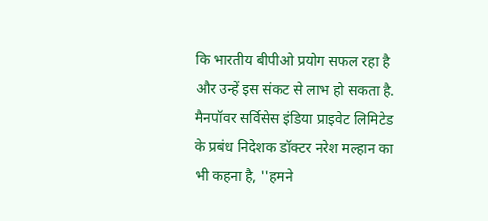कि भारतीय बीपीओ प्रयोग सफल रहा है और उन्हें इस संकट से लाभ हो सकता है.
मैनपॉवर सर्विसेस इंडिया प्राइवेट लिमिटेड के प्रबंध निदेशक डॉक्टर नरेश मल्हान का भी कहना है, ''हमने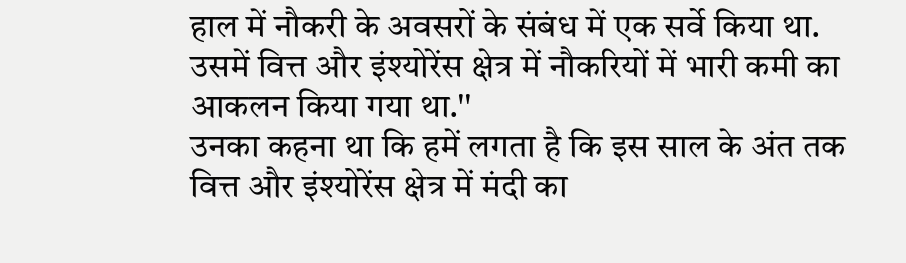हाल में नौकरी के अवसरों के संबंध में एक सर्वे किया था. उसमें वित्त और इंश्योरेंस क्षेत्र में नौकरियों में भारी कमी का आकलन किया गया था.''
उनका कहना था कि हमें लगता है कि इस साल के अंत तक वित्त और इंश्योरेंस क्षेत्र में मंदी का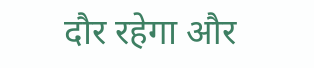दौर रहेगा और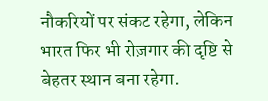नौकरियों पर संकट रहेगा, लेकिन भारत फिर भी रोज़गार की दृष्टि से बेहतर स्थान बना रहेगा.